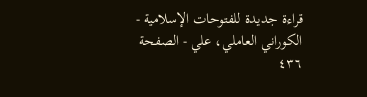قراءة جديدة للفتوحات الإسلامية - الكوراني العاملي، علي - الصفحة ٤٣٦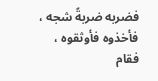فضربه ضربةً شجه ، فأخذوه فأوثقوه ، فقام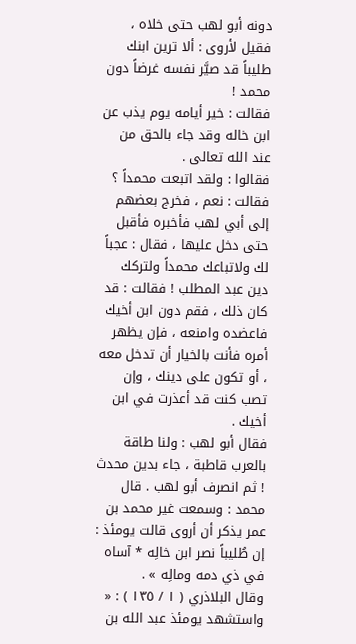دونه أبو لهب حتى خلاه ، فقيل لأروى : ألا ترين ابنك طليباً قد صيَّر نفسه غرضاً دون محمد !
فقالت : خير أيامه يوم يذب عن ابن خاله وقد جاء بالحق من عند الله تعالى .
فقالوا : ولقد اتبعت محمداً ؟ فقالت : نعم ، فخرج بعضهم إلى أبي لهب فأخبره فأقبل حتى دخل عليها ، فقال : عجباً لك ولاتباعك محمداً ولتركك دين عبد المطلب ! فقالت : قد كان ذلك ، فقم دون ابن أخيك فاعضده وامنعه ، فإن يظهر أمره فأنت بالخيار أن تدخل معه ، أو تكون على دينك ، وإن تصب كنت قد أعذرت في ابن أخيك .
فقال أبو لهب : ولنا طاقة بالعرب قاطبة ، جاء بدين محدث ! ثم انصرف أبو لهب . قال محمد : وسمعت غير محمد بن عمر يذكر أن أروى قالت يومئذ :
إن طُليباً نصر ابن خالِه * آساه في ذي دمه ومالِه » .
وقال البلاذري ( ١ / ١٣٥ ) : « واستشهد يومئذ عبد الله بن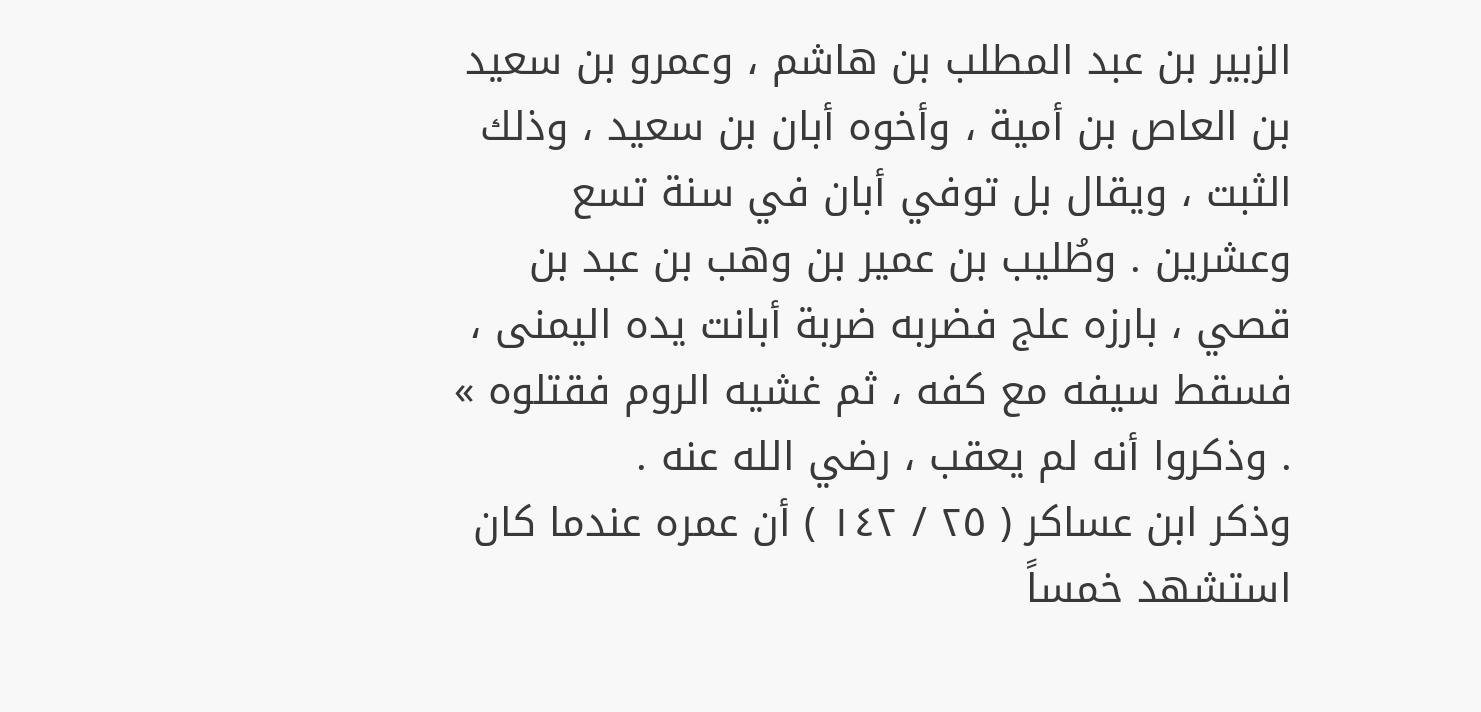الزبير بن عبد المطلب بن هاشم ، وعمرو بن سعيد بن العاص بن أمية ، وأخوه أبان بن سعيد ، وذلك الثبت ، ويقال بل توفي أبان في سنة تسع وعشرين . وطُليب بن عمير بن وهب بن عبد بن قصي ، بارزه علج فضربه ضربة أبانت يده اليمنى ، فسقط سيفه مع كفه ، ثم غشيه الروم فقتلوه » . وذكروا أنه لم يعقب ، رضي الله عنه .
وذكر ابن عساكر ( ٢٥ / ١٤٢ ) أن عمره عندما كان استشهد خمساً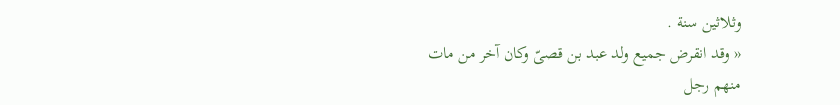وثلاثين سنة .
« وقد انقرض جميع ولد عبد بن قصىّ وكان آخر من مات منهم رجل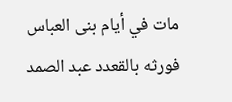مات في أيام بنى العباس فورثه بالقعدد عبد الصمد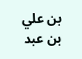بن علي بن عبد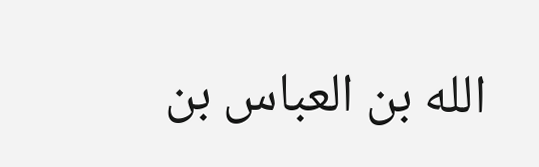الله بن العباس بن